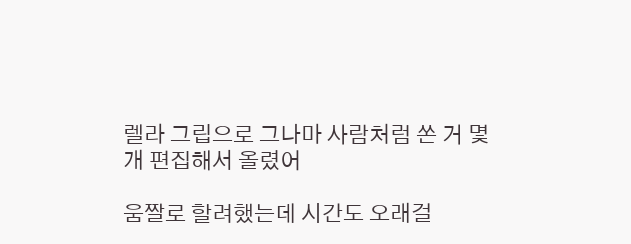렐라 그립으로 그나마 사람처럼 쏜 거 몇개 편집해서 올렸어

움짤로 할려했는데 시간도 오래걸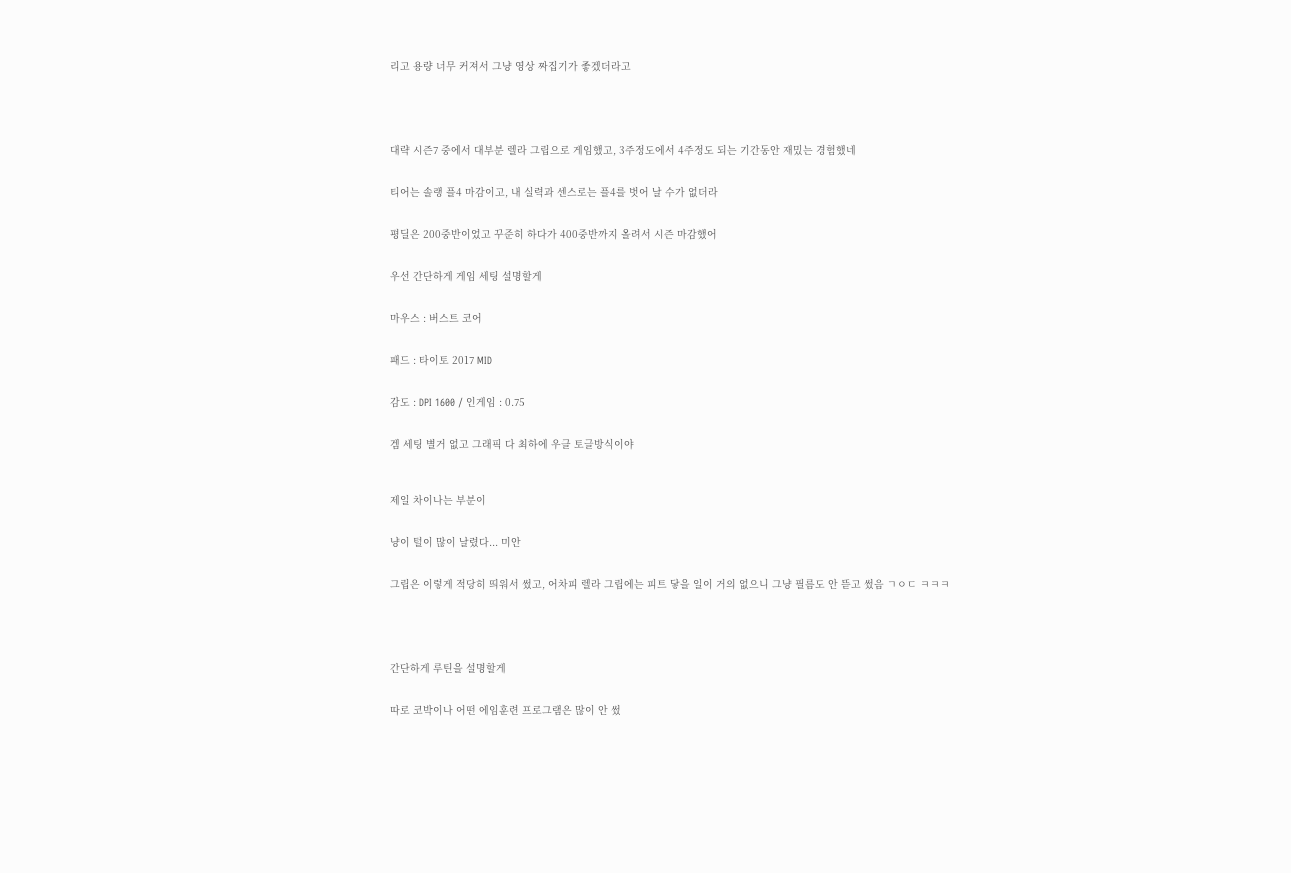리고 용량 너무 커져서 그냥 영상 짜집기가 좋겠더라고





대략 시즌7 중에서 대부분 렐라 그립으로 게임했고, 3주정도에서 4주정도 되는 기간동안 재밌는 경험했네


티어는 솔랭 플4 마감이고, 내 실력과 센스로는 플4를 벗어 날 수가 없더라


평딜은 200중반이었고 꾸준히 하다가 400중반까지 올려서 시즌 마감했어


우선 간단하게 게임 세팅 설명할게


마우스 : 버스트 코어


패드 : 타이토 2017 MID


감도 : DPI 1600 / 인게임 : 0.75


겜 세팅 별거 없고 그래픽 다 최하에 우클 토글방식이야



제일 차이나는 부분이


냥이 털이 많이 날렸다... 미안


그립은 이렇게 적당히 띄워서 썼고, 어차피 렐라 그립에는 피트 닿을 일이 거의 없으니 그냥 필름도 안 뜯고 썼음 ㄱㅇㄷ ㅋㅋㅋ





간단하게 루틴을 설명할게


따로 코박이나 어떤 에임훈련 프로그램은 많이 안 썼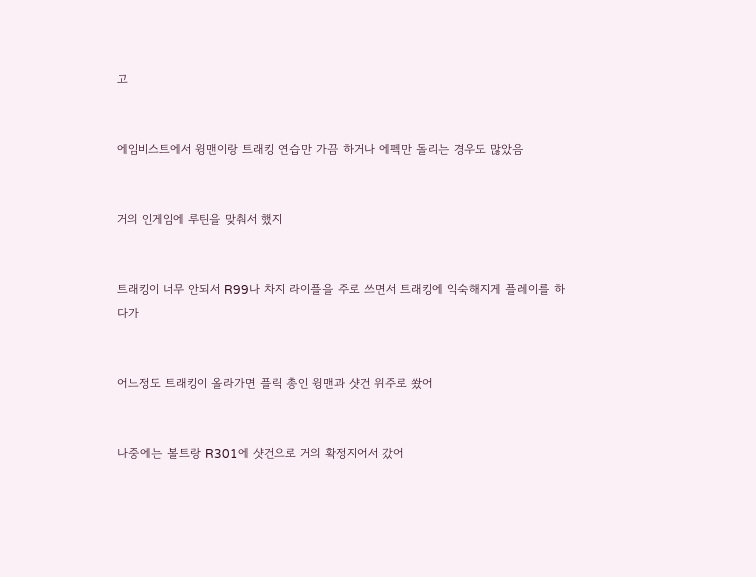고


에임비스트에서 윙맨이랑 트래킹 연습만 가끔 하거나 에펙만 돌리는 경우도 많았음


거의 인게임에 루틴을 맞춰서 했지


트래킹이 너무 안되서 R99나 차지 라이플을 주로 쓰면서 트래킹에 익숙해지게 플레이를 하다가


어느정도 트래킹이 올라가면 플릭 총인 윙맨과 샷건 위주로 쐈어


나중에는 볼트랑 R301에 샷건으로 거의 확정지어서 갔어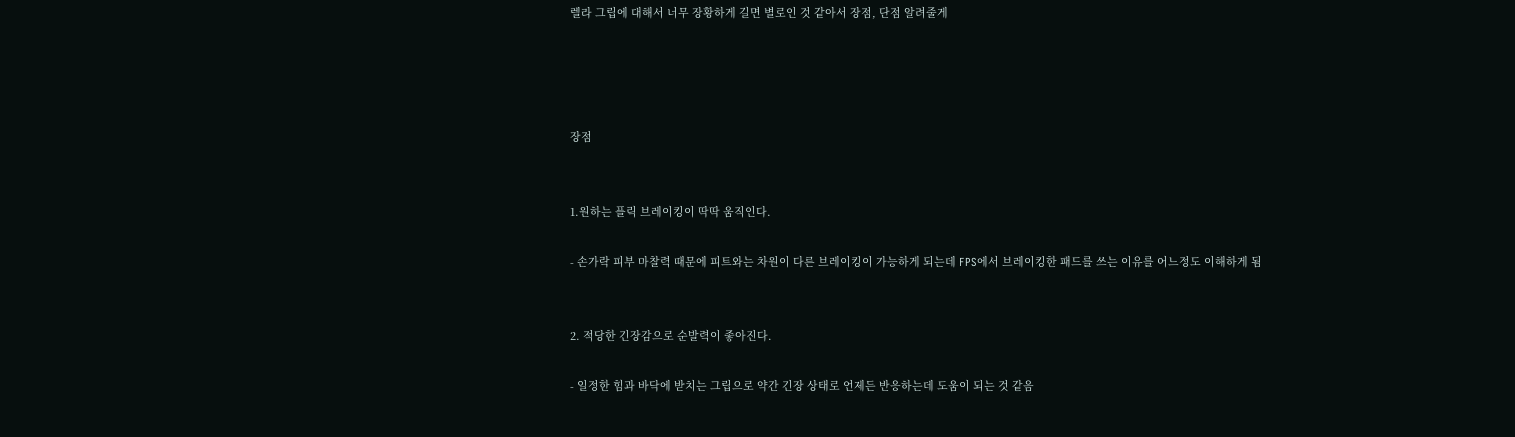렐라 그립에 대해서 너무 장황하게 길면 별로인 것 같아서 장점, 단점 알려줄게




장점


1.원하는 플릭 브레이킹이 딱딱 움직인다.

- 손가락 피부 마찰력 때문에 피트와는 차원이 다른 브레이킹이 가능하게 되는데 FPS에서 브레이킹한 패드를 쓰는 이유를 어느정도 이해하게 됨


2. 적당한 긴장감으로 순발력이 좋아진다.

- 일정한 힘과 바닥에 받치는 그립으로 약간 긴장 상태로 언제든 반응하는데 도움이 되는 것 같음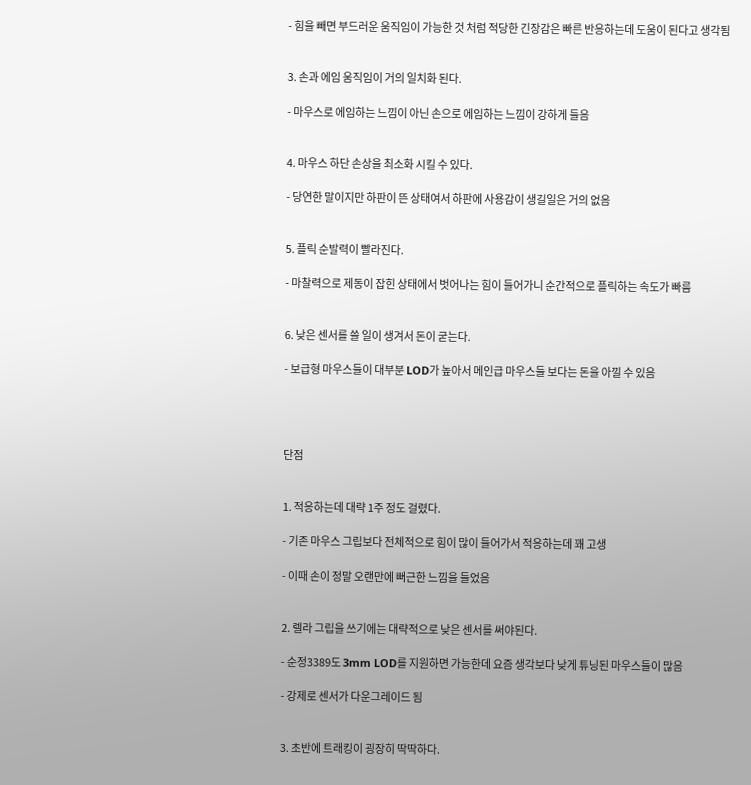- 힘을 빼면 부드러운 움직임이 가능한 것 처럼 적당한 긴장감은 빠른 반응하는데 도움이 된다고 생각됨


3. 손과 에임 움직임이 거의 일치화 된다.

- 마우스로 에임하는 느낌이 아닌 손으로 에임하는 느낌이 강하게 들음


4. 마우스 하단 손상을 최소화 시킬 수 있다.

- 당연한 말이지만 하판이 뜬 상태여서 하판에 사용감이 생길일은 거의 없음


5. 플릭 순발력이 빨라진다.

- 마찰력으로 제동이 잡힌 상태에서 벗어나는 힘이 들어가니 순간적으로 플릭하는 속도가 빠름


6. 낮은 센서를 쓸 일이 생겨서 돈이 굳는다.

- 보급형 마우스들이 대부분 LOD가 높아서 메인급 마우스들 보다는 돈을 아낄 수 있음




단점


1. 적응하는데 대략 1주 정도 걸렸다.

- 기존 마우스 그립보다 전체적으로 힘이 많이 들어가서 적응하는데 꽤 고생

- 이때 손이 정말 오랜만에 뻐근한 느낌을 들었음


2. 렐라 그립을 쓰기에는 대략적으로 낮은 센서를 써야된다.

- 순정3389도 3mm LOD를 지원하면 가능한데 요즘 생각보다 낮게 튜닝된 마우스들이 많음

- 강제로 센서가 다운그레이드 됨


3. 초반에 트래킹이 굉장히 딱딱하다.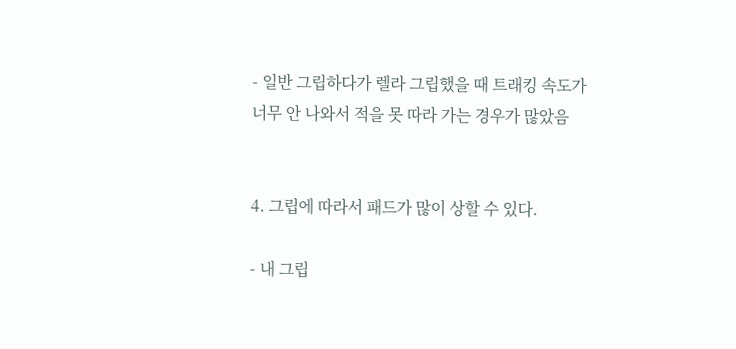- 일반 그립하다가 렐라 그립했을 때 트래킹 속도가 너무 안 나와서 적을 못 따라 가는 경우가 많았음


4. 그립에 따라서 패드가 많이 상할 수 있다.

- 내 그립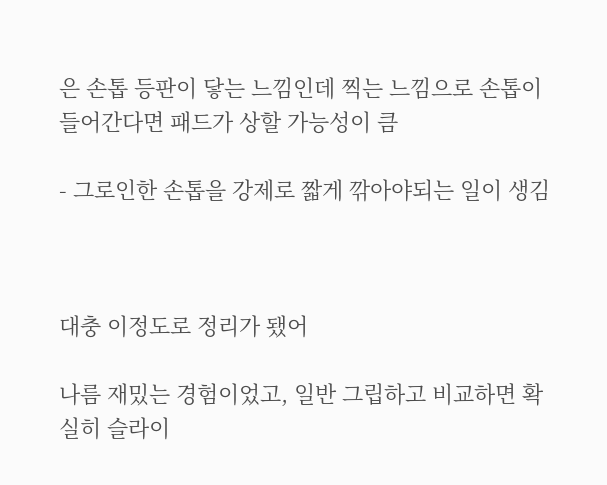은 손톱 등판이 닿는 느낌인데 찍는 느낌으로 손톱이 들어간다면 패드가 상할 가능성이 큼

- 그로인한 손톱을 강제로 짧게 깎아야되는 일이 생김



대충 이정도로 정리가 됐어

나름 재밌는 경험이었고, 일반 그립하고 비교하면 확실히 슬라이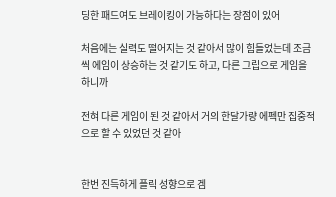딩한 패드여도 브레이킹이 가능하다는 장점이 있어

처음에는 실력도 떨어지는 것 같아서 많이 힘들었는데 조금 씩 에임이 상승하는 것 같기도 하고, 다른 그립으로 게임을 하니까

전혀 다른 게임이 된 것 같아서 거의 한달가량 에펙만 집중적으로 할 수 있었던 것 같아


한번 진득하게 플릭 성향으로 겜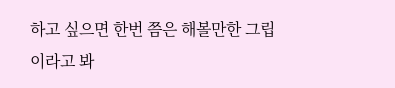하고 싶으면 한번 쯤은 해볼만한 그립이라고 봐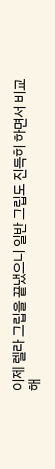이제 렐라 그립을 끝냈으니 일반 그립도 진득히 하면서 비교해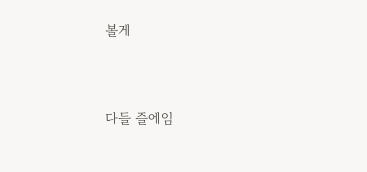볼게


다들 즐에임